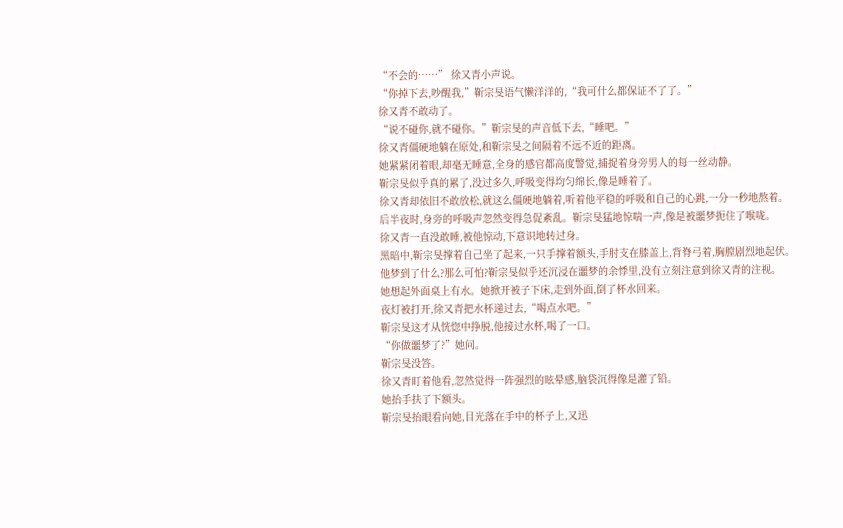“不会的……” 徐又青小声说。
“你掉下去,吵醒我,”靳宗旻语气懒洋洋的,“我可什么都保证不了了。”
徐又青不敢动了。
“说不碰你,就不碰你。”靳宗旻的声音低下去,“睡吧。”
徐又青僵硬地躺在原处,和靳宗旻之间隔着不远不近的距离。
她紧紧闭着眼,却毫无睡意,全身的感官都高度警觉,捕捉着身旁男人的每一丝动静。
靳宗旻似乎真的累了,没过多久,呼吸变得均匀绵长,像是睡着了。
徐又青却依旧不敢放松,就这么僵硬地躺着,听着他平稳的呼吸和自己的心跳,一分一秒地熬着。
后半夜时,身旁的呼吸声忽然变得急促紊乱。靳宗旻猛地惊喘一声,像是被噩梦扼住了喉咙。
徐又青一直没敢睡,被他惊动,下意识地转过身。
黑暗中,靳宗旻撑着自己坐了起来,一只手撑着额头,手肘支在膝盖上,背脊弓着,胸膛剧烈地起伏。
他梦到了什么?那么可怕?靳宗旻似乎还沉浸在噩梦的余悸里,没有立刻注意到徐又青的注视。
她想起外面桌上有水。她掀开被子下床,走到外面,倒了杯水回来。
夜灯被打开,徐又青把水杯递过去,“喝点水吧。”
靳宗旻这才从恍惚中挣脱,他接过水杯,喝了一口。
“你做噩梦了?”她问。
靳宗旻没答。
徐又青盯着他看,忽然觉得一阵强烈的眩晕感,脑袋沉得像是灌了铅。
她抬手扶了下额头。
靳宗旻抬眼看向她,目光落在手中的杯子上,又迅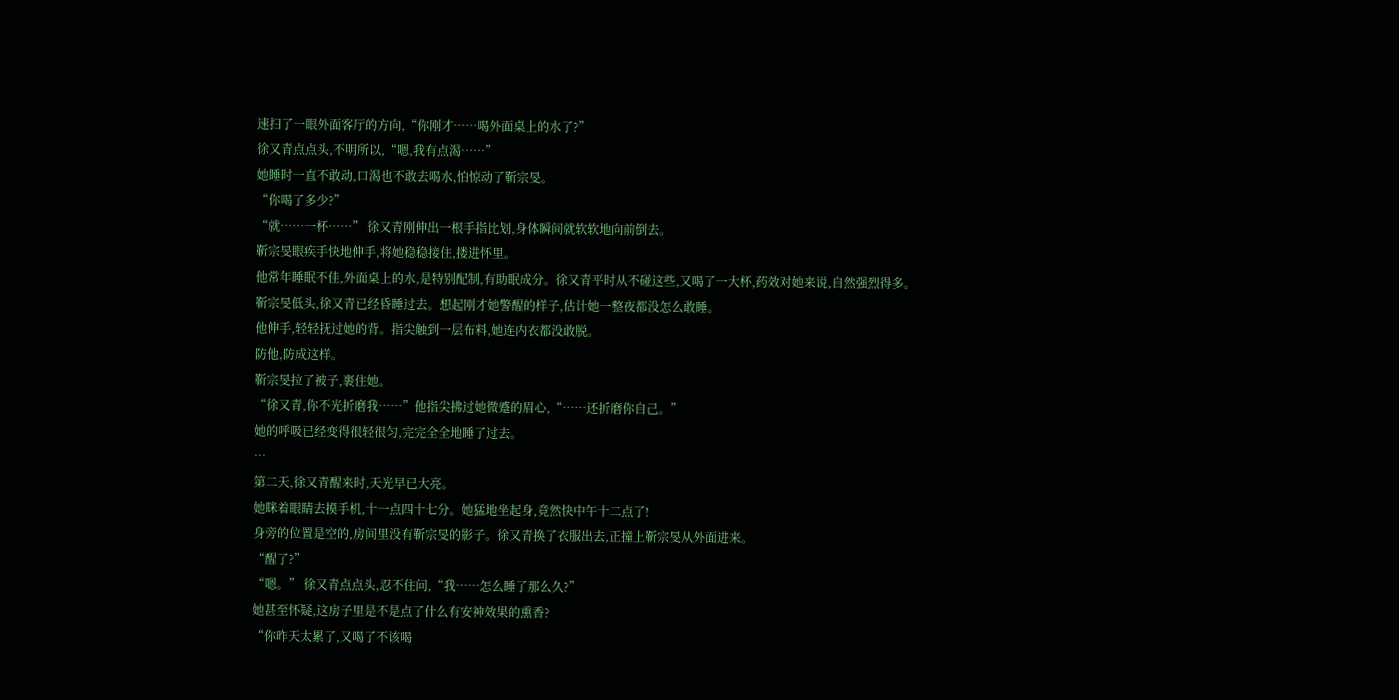速扫了一眼外面客厅的方向,“你刚才……喝外面桌上的水了?”
徐又青点点头,不明所以,“嗯,我有点渴……”
她睡时一直不敢动,口渴也不敢去喝水,怕惊动了靳宗旻。
“你喝了多少?”
“就……一杯……” 徐又青刚伸出一根手指比划,身体瞬间就软软地向前倒去。
靳宗旻眼疾手快地伸手,将她稳稳接住,搂进怀里。
他常年睡眠不佳,外面桌上的水,是特别配制,有助眠成分。徐又青平时从不碰这些,又喝了一大杯,药效对她来说,自然强烈得多。
靳宗旻低头,徐又青已经昏睡过去。想起刚才她警醒的样子,估计她一整夜都没怎么敢睡。
他伸手,轻轻抚过她的背。指尖触到一层布料,她连内衣都没敢脱。
防他,防成这样。
靳宗旻拉了被子,裹住她。
“徐又青,你不光折磨我……”他指尖拂过她微蹙的眉心,“……还折磨你自己。”
她的呼吸已经变得很轻很匀,完完全全地睡了过去。
…
第二天,徐又青醒来时,天光早已大亮。
她眯着眼睛去摸手机,十一点四十七分。她猛地坐起身,竟然快中午十二点了!
身旁的位置是空的,房间里没有靳宗旻的影子。徐又青换了衣服出去,正撞上靳宗旻从外面进来。
“醒了?”
“嗯。” 徐又青点点头,忍不住问,“我……怎么睡了那么久?”
她甚至怀疑,这房子里是不是点了什么有安神效果的熏香?
“你昨天太累了,又喝了不该喝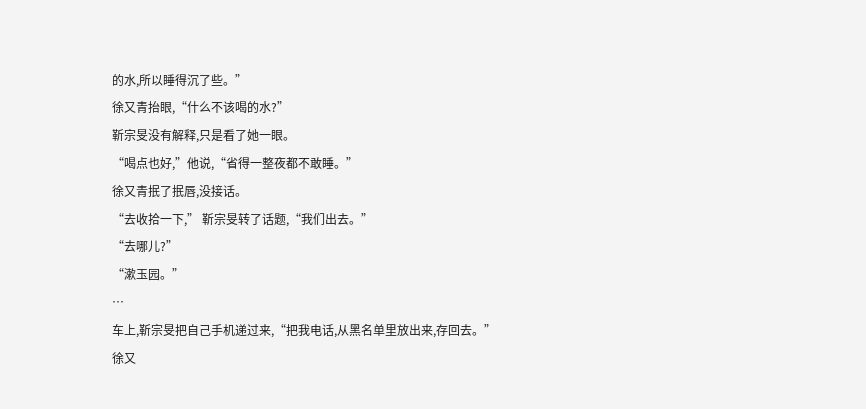的水,所以睡得沉了些。”
徐又青抬眼,“什么不该喝的水?”
靳宗旻没有解释,只是看了她一眼。
“喝点也好,”他说,“省得一整夜都不敢睡。”
徐又青抿了抿唇,没接话。
“去收拾一下,” 靳宗旻转了话题,“我们出去。”
“去哪儿?”
“漱玉园。”
…
车上,靳宗旻把自己手机递过来,“把我电话,从黑名单里放出来,存回去。”
徐又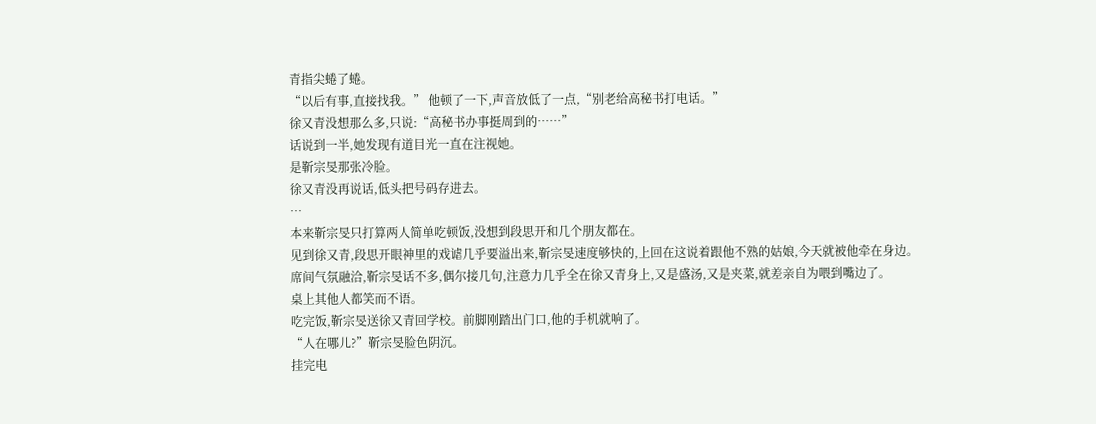青指尖蜷了蜷。
“以后有事,直接找我。” 他顿了一下,声音放低了一点,“别老给高秘书打电话。”
徐又青没想那么多,只说:“高秘书办事挺周到的……”
话说到一半,她发现有道目光一直在注视她。
是靳宗旻那张冷脸。
徐又青没再说话,低头把号码存进去。
…
本来靳宗旻只打算两人简单吃顿饭,没想到段思开和几个朋友都在。
见到徐又青,段思开眼神里的戏谑几乎要溢出来,靳宗旻速度够快的,上回在这说着跟他不熟的姑娘,今天就被他牵在身边。
席间气氛融洽,靳宗旻话不多,偶尔接几句,注意力几乎全在徐又青身上,又是盛汤,又是夹菜,就差亲自为喂到嘴边了。
桌上其他人都笑而不语。
吃完饭,靳宗旻送徐又青回学校。前脚刚踏出门口,他的手机就响了。
“人在哪儿?”靳宗旻脸色阴沉。
挂完电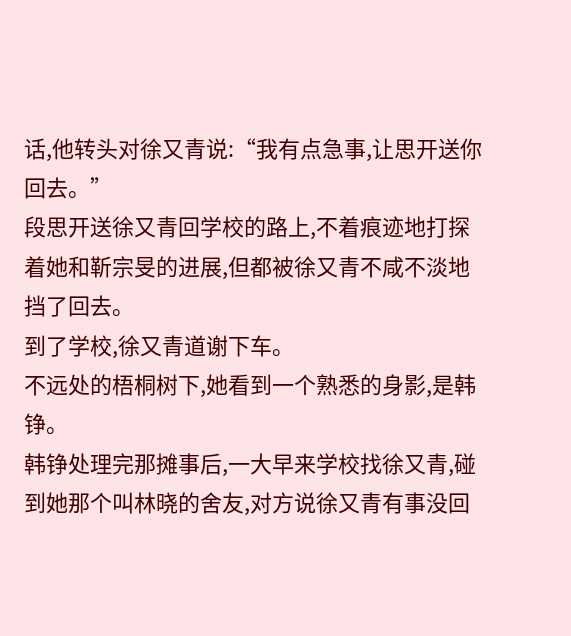话,他转头对徐又青说:“我有点急事,让思开送你回去。”
段思开送徐又青回学校的路上,不着痕迹地打探着她和靳宗旻的进展,但都被徐又青不咸不淡地挡了回去。
到了学校,徐又青道谢下车。
不远处的梧桐树下,她看到一个熟悉的身影,是韩铮。
韩铮处理完那摊事后,一大早来学校找徐又青,碰到她那个叫林晓的舍友,对方说徐又青有事没回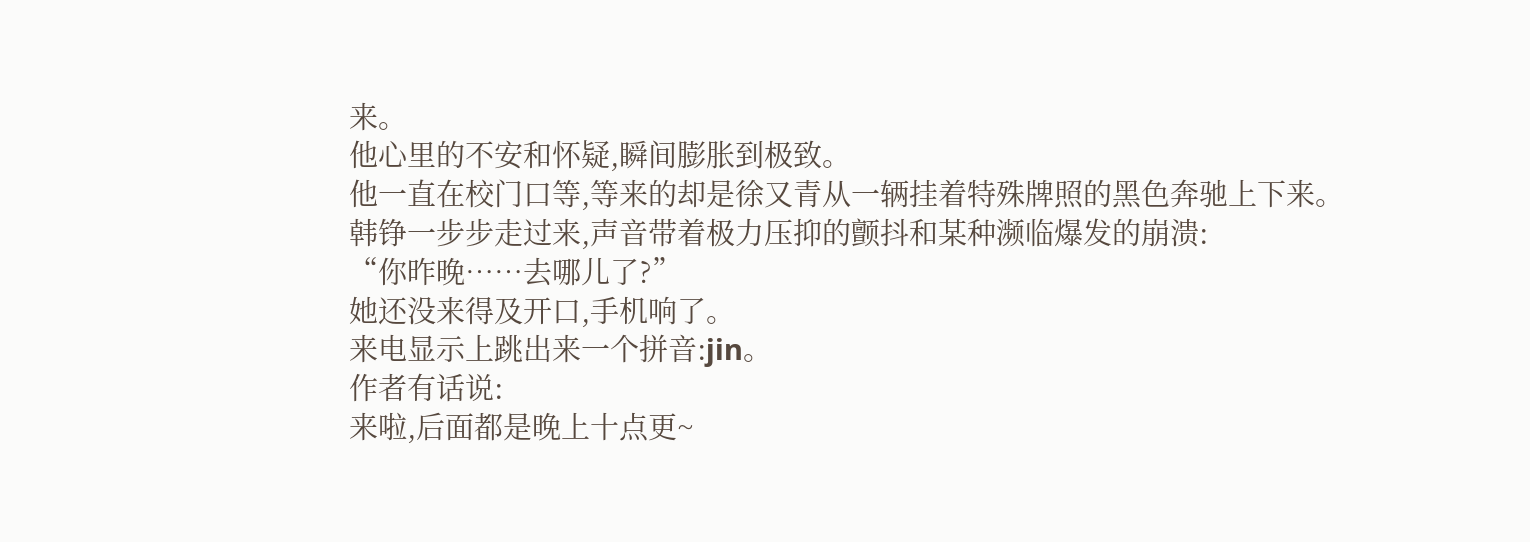来。
他心里的不安和怀疑,瞬间膨胀到极致。
他一直在校门口等,等来的却是徐又青从一辆挂着特殊牌照的黑色奔驰上下来。
韩铮一步步走过来,声音带着极力压抑的颤抖和某种濒临爆发的崩溃:
“你昨晚……去哪儿了?”
她还没来得及开口,手机响了。
来电显示上跳出来一个拼音:jin。
作者有话说:
来啦,后面都是晚上十点更~